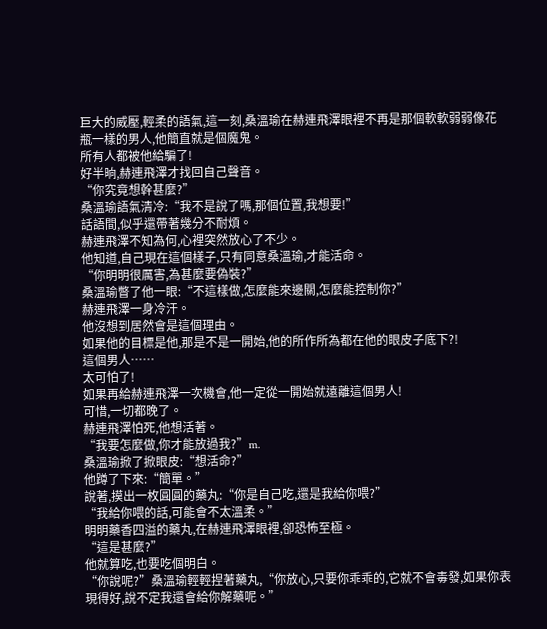巨大的威壓,輕柔的語氣,這一刻,桑溫瑜在赫連飛澤眼裡不再是那個軟軟弱弱像花瓶一樣的男人,他簡直就是個魔鬼。
所有人都被他給騙了!
好半晌,赫連飛澤才找回自己聲音。
“你究竟想幹甚麼?”
桑溫瑜語氣清冷:“我不是說了嗎,那個位置,我想要!”
話語間,似乎還帶著幾分不耐煩。
赫連飛澤不知為何,心裡突然放心了不少。
他知道,自己現在這個樣子,只有同意桑溫瑜,才能活命。
“你明明很厲害,為甚麼要偽裝?”
桑溫瑜瞥了他一眼:“不這樣做,怎麼能來邊關,怎麼能控制你?”
赫連飛澤一身冷汗。
他沒想到居然會是這個理由。
如果他的目標是他,那是不是一開始,他的所作所為都在他的眼皮子底下?!
這個男人……
太可怕了!
如果再給赫連飛澤一次機會,他一定從一開始就遠離這個男人!
可惜,一切都晚了。
赫連飛澤怕死,他想活著。
“我要怎麼做,你才能放過我?”m.
桑溫瑜掀了掀眼皮:“想活命?”
他蹲了下來:“簡單。”
說著,摸出一枚圓圓的藥丸:“你是自己吃,還是我給你喂?”
“我給你喂的話,可能會不太溫柔。”
明明藥香四溢的藥丸,在赫連飛澤眼裡,卻恐怖至極。
“這是甚麼?”
他就算吃,也要吃個明白。
“你說呢?”桑溫瑜輕輕捏著藥丸,“你放心,只要你乖乖的,它就不會毒發,如果你表現得好,說不定我還會給你解藥呢。”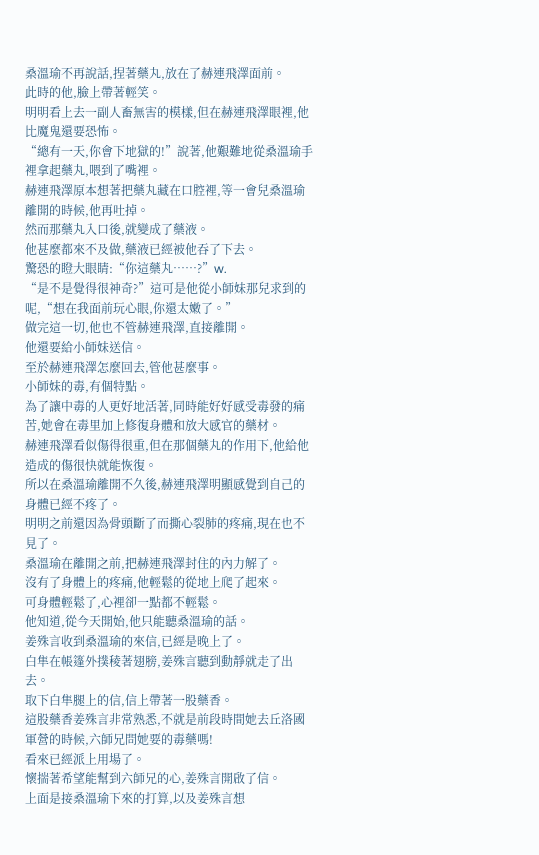桑溫瑜不再說話,捏著藥丸,放在了赫連飛澤面前。
此時的他,臉上帶著輕笑。
明明看上去一副人畜無害的模樣,但在赫連飛澤眼裡,他比魔鬼還要恐怖。
“總有一天,你會下地獄的!”說著,他艱難地從桑溫瑜手裡拿起藥丸,喂到了嘴裡。
赫連飛澤原本想著把藥丸藏在口腔裡,等一會兒桑溫瑜離開的時候,他再吐掉。
然而那藥丸入口後,就變成了藥液。
他甚麼都來不及做,藥液已經被他吞了下去。
驚恐的瞪大眼睛:“你這藥丸……?”w.
“是不是覺得很神奇?”這可是他從小師妹那兒求到的呢,“想在我面前玩心眼,你還太嫩了。”
做完這一切,他也不管赫連飛澤,直接離開。
他還要給小師妹送信。
至於赫連飛澤怎麼回去,管他甚麼事。
小師妹的毒,有個特點。
為了讓中毒的人更好地活著,同時能好好感受毒發的痛苦,她會在毒里加上修復身體和放大感官的藥材。
赫連飛澤看似傷得很重,但在那個藥丸的作用下,他給他造成的傷很快就能恢復。
所以在桑溫瑜離開不久後,赫連飛澤明顯感覺到自己的身體已經不疼了。
明明之前還因為骨頭斷了而撕心裂肺的疼痛,現在也不見了。
桑溫瑜在離開之前,把赫連飛澤封住的內力解了。
沒有了身體上的疼痛,他輕鬆的從地上爬了起來。
可身體輕鬆了,心裡卻一點都不輕鬆。
他知道,從今天開始,他只能聽桑溫瑜的話。
姜殊言收到桑溫瑜的來信,已經是晚上了。
白隼在帳篷外撲稜著翅膀,姜殊言聽到動靜就走了出去。
取下白隼腿上的信,信上帶著一股藥香。
這股藥香姜殊言非常熟悉,不就是前段時間她去丘洛國軍營的時候,六師兄問她要的毒藥嗎!
看來已經派上用場了。
懷揣著希望能幫到六師兄的心,姜殊言開啟了信。
上面是接桑溫瑜下來的打算,以及姜殊言想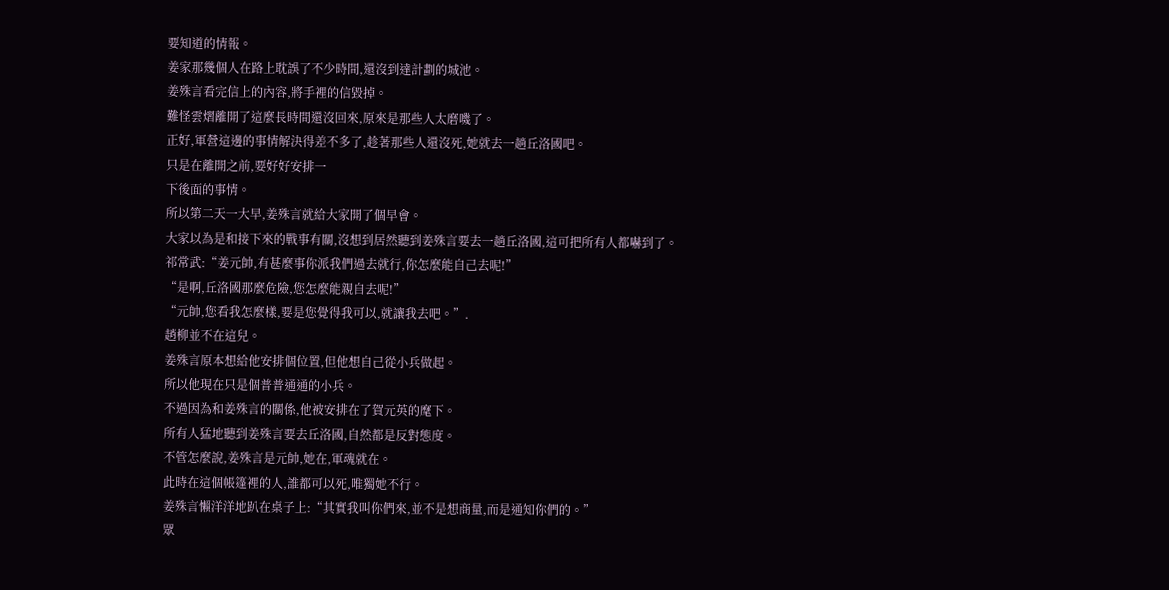要知道的情報。
姜家那幾個人在路上耽誤了不少時間,還沒到達計劃的城池。
姜殊言看完信上的內容,將手裡的信毀掉。
難怪雲熠離開了這麼長時間還沒回來,原來是那些人太磨嘰了。
正好,軍營這邊的事情解決得差不多了,趁著那些人還沒死,她就去一趟丘洛國吧。
只是在離開之前,要好好安排一
下後面的事情。
所以第二天一大早,姜殊言就給大家開了個早會。
大家以為是和接下來的戰事有關,沒想到居然聽到姜殊言要去一趟丘洛國,這可把所有人都嚇到了。
祁常武:“姜元帥,有甚麼事你派我們過去就行,你怎麼能自己去呢!”
“是啊,丘洛國那麼危險,您怎麼能親自去呢!”
“元帥,您看我怎麼樣,要是您覺得我可以,就讓我去吧。”.
趙柳並不在這兒。
姜殊言原本想給他安排個位置,但他想自己從小兵做起。
所以他現在只是個普普通通的小兵。
不過因為和姜殊言的關係,他被安排在了賀元英的麾下。
所有人猛地聽到姜殊言要去丘洛國,自然都是反對態度。
不管怎麼說,姜殊言是元帥,她在,軍魂就在。
此時在這個帳篷裡的人,誰都可以死,唯獨她不行。
姜殊言懶洋洋地趴在桌子上:“其實我叫你們來,並不是想商量,而是通知你們的。”
眾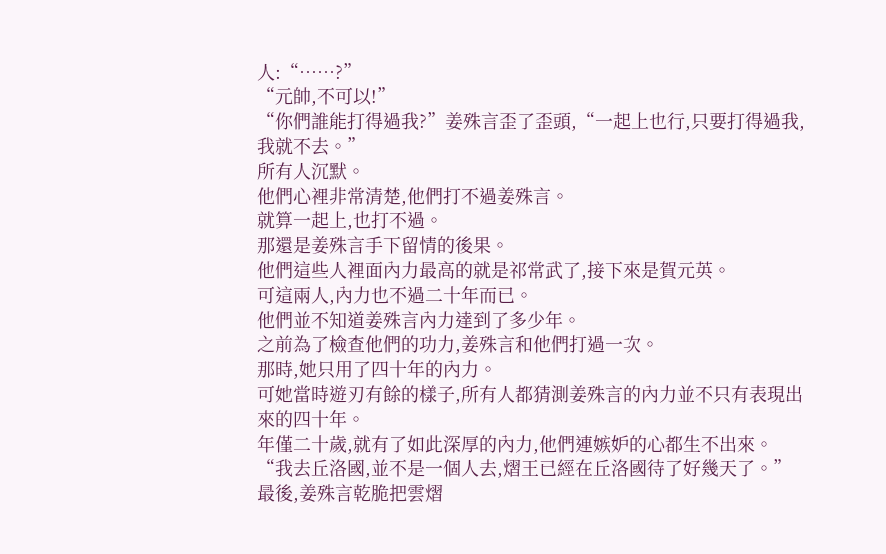人:“……?”
“元帥,不可以!”
“你們誰能打得過我?”姜殊言歪了歪頭,“一起上也行,只要打得過我,我就不去。”
所有人沉默。
他們心裡非常清楚,他們打不過姜殊言。
就算一起上,也打不過。
那還是姜殊言手下留情的後果。
他們這些人裡面內力最高的就是祁常武了,接下來是賀元英。
可這兩人,內力也不過二十年而已。
他們並不知道姜殊言內力達到了多少年。
之前為了檢查他們的功力,姜殊言和他們打過一次。
那時,她只用了四十年的內力。
可她當時遊刃有餘的樣子,所有人都猜測姜殊言的內力並不只有表現出來的四十年。
年僅二十歲,就有了如此深厚的內力,他們連嫉妒的心都生不出來。
“我去丘洛國,並不是一個人去,熠王已經在丘洛國待了好幾天了。”
最後,姜殊言乾脆把雲熠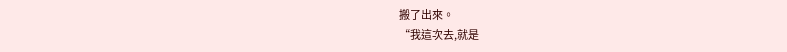搬了出來。
“我這次去,就是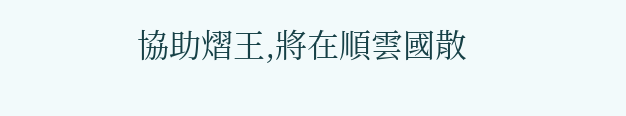協助熠王,將在順雲國散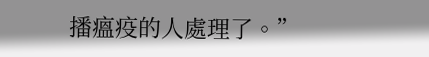播瘟疫的人處理了。”